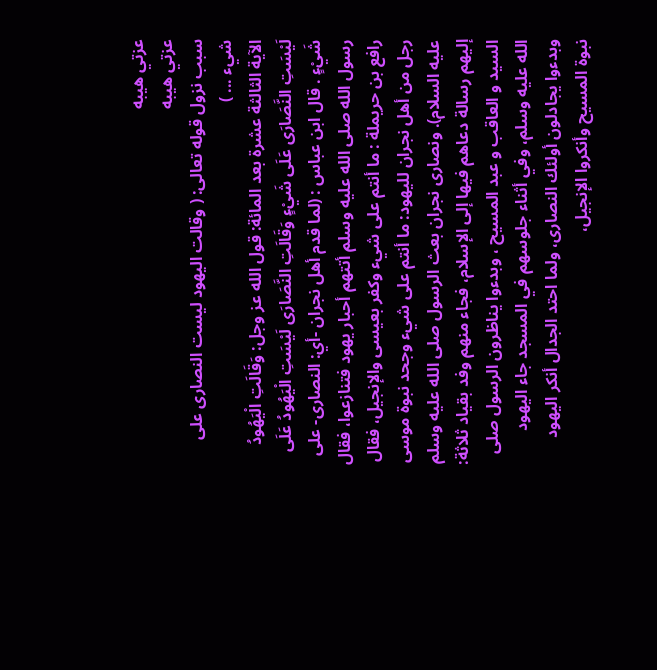عزتي هيبه
عزتي هيبه
سبب نزول قوله تعالى: ( وقالت اليهود ليست النصارى على شيء ... )
الآية الثالثة عشرة بعد المائة: قول الله عز وجل: وَقَالَتِ الْيَهُودُ لَيْسَتِ النَّصَارَى عَلَى شَيْءٍ وَقَالَتِ النَّصَارَى لَيْسَتِ الْيَهُودُ عَلَى شَيْءٍ . قال ابن عباس : (لما قدم أهل نجران -أي: النصارى- على رسول الله صلى الله عليه وسلم أتتهم أحبار يهود فتنازعوا، فقال رافع بن حريملة : ما أنتم على شيء وكفر بعيسى والإنجيل، فقال رجل من أهل نجران لليهود: ما أنتم على شيء وجحد نبوة موسى عليه السلام). ونصارى نجران بعث الرسول صلى الله عليه وسلم إليهم رسالة دعاهم فيها إلى الإسلام، فجاء منهم وفد بقياد ثلاثة: السيد و العاقب و عبد المسيح ، وبدءوا يناظرون الرسول صلى الله عليه وسلم، وفي أثناء جلوسهم في المسجد جاء اليهود وبدءوا يجادلون أولئك النصارى، ولما احتد الجدال أنكر اليهود نبوة المسيح وأنكروا الإنجيل،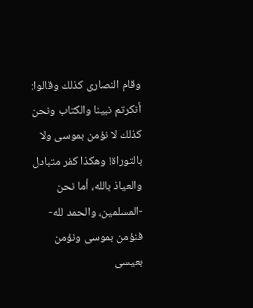وقام النصارى كذلك وقالوا: أنكرتم نبينا والكتاب ونحن كذلك لا نؤمن بموسى ولا بالتوراة! وهكذا كفر متبادل والعياذ بالله، أما نحن -المسلمين، والحمد لله- فنؤمن بموسى ونؤمن بعيسى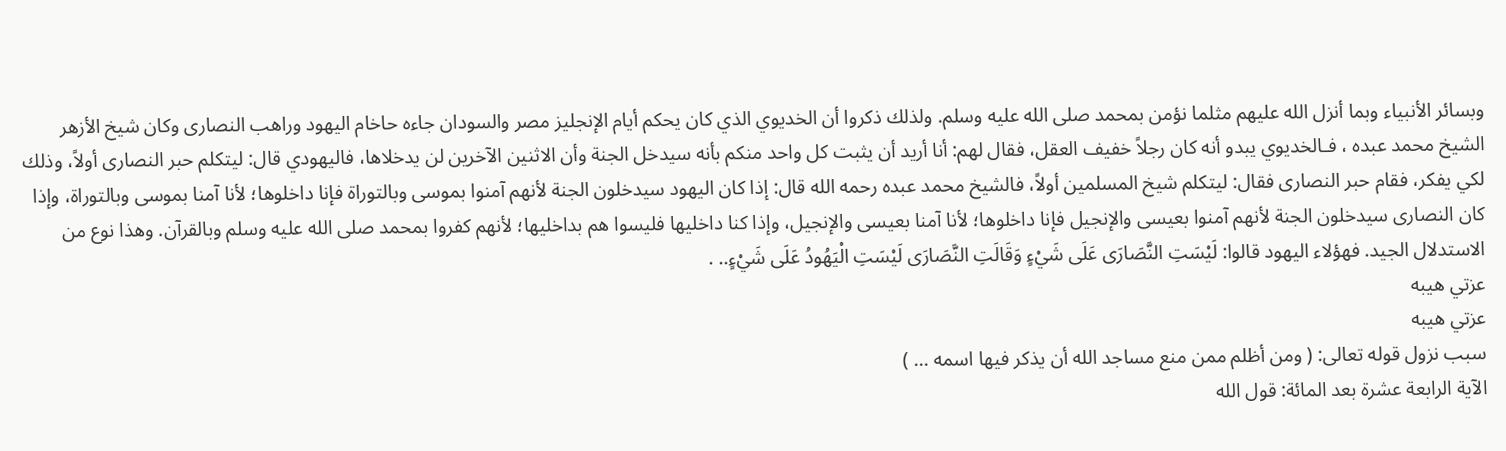وبسائر الأنبياء وبما أنزل الله عليهم مثلما نؤمن بمحمد صلى الله عليه وسلم. ولذلك ذكروا أن الخديوي الذي كان يحكم أيام الإنجليز مصر والسودان جاءه حاخام اليهود وراهب النصارى وكان شيخ الأزهر الشيخ محمد عبده ، فـالخديوي يبدو أنه كان رجلاً خفيف العقل، فقال لهم: أنا أريد أن يثبت كل واحد منكم بأنه سيدخل الجنة وأن الاثنين الآخرين لن يدخلاها، فاليهودي قال: ليتكلم حبر النصارى أولاً، وذلك لكي يفكر، فقام حبر النصارى فقال: ليتكلم شيخ المسلمين أولاً، فالشيخ محمد عبده رحمه الله قال: إذا كان اليهود سيدخلون الجنة لأنهم آمنوا بموسى وبالتوراة فإنا داخلوها؛ لأنا آمنا بموسى وبالتوراة، وإذا كان النصارى سيدخلون الجنة لأنهم آمنوا بعيسى والإنجيل فإنا داخلوها؛ لأنا آمنا بعيسى والإنجيل، وإذا كنا داخليها فليسوا هم بداخليها؛ لأنهم كفروا بمحمد صلى الله عليه وسلم وبالقرآن. وهذا نوع من الاستدلال الجيد. فهؤلاء اليهود قالوا: لَيْسَتِ النَّصَارَى عَلَى شَيْءٍ وَقَالَتِ النَّصَارَى لَيْسَتِ الْيَهُودُ عَلَى شَيْءٍ.. .
عزتي هيبه
عزتي هيبه
سبب نزول قوله تعالى: ( ومن أظلم ممن منع مساجد الله أن يذكر فيها اسمه ... )
الآية الرابعة عشرة بعد المائة: قول الله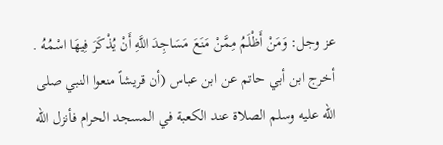عز وجل: وَمَنْ أَظْلَمُ مِمَّنْ مَنَعَ مَسَاجِدَ اللَّهِ أَنْ يُذْكَرَ فِيهَا اسْمُهُ . أخرج ابن أبي حاتم عن ابن عباس (أن قريشاً منعوا النبي صلى الله عليه وسلم الصلاة عند الكعبة في المسجد الحرام فأنزل الله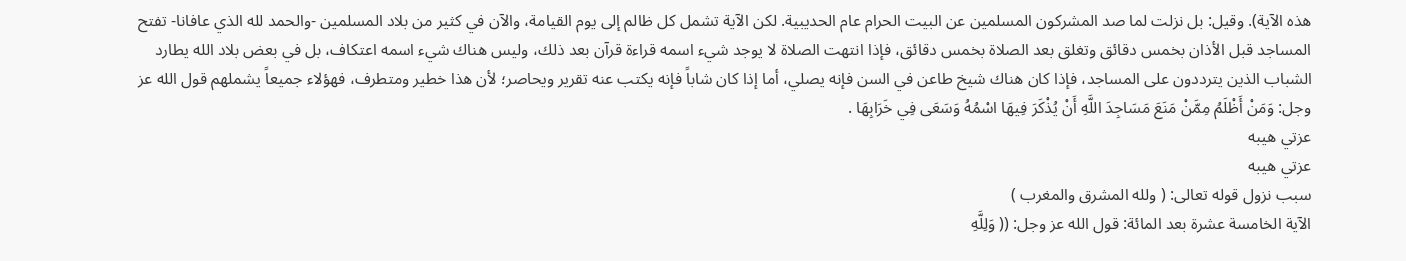هذه الآية). وقيل: بل نزلت لما صد المشركون المسلمين عن البيت الحرام عام الحديبية. لكن الآية تشمل كل ظالم إلى يوم القيامة، والآن في كثير من بلاد المسلمين -والحمد لله الذي عافانا- تفتح المساجد قبل الأذان بخمس دقائق وتغلق بعد الصلاة بخمس دقائق، فإذا انتهت الصلاة لا يوجد شيء اسمه قراءة قرآن بعد ذلك، وليس هناك شيء اسمه اعتكاف، بل في بعض بلاد الله يطارد الشباب الذين يترددون على المساجد، فإذا كان هناك شيخ طاعن في السن فإنه يصلي، أما إذا كان شاباً فإنه يكتب عنه تقرير ويحاصر؛ لأن هذا خطير ومتطرف، فهؤلاء جميعاً يشملهم قول الله عز وجل: وَمَنْ أَظْلَمُ مِمَّنْ مَنَعَ مَسَاجِدَ اللَّهِ أَنْ يُذْكَرَ فِيهَا اسْمُهُ وَسَعَى فِي خَرَابِهَا .
عزتي هيبه
عزتي هيبه
سبب نزول قوله تعالى: ( ولله المشرق والمغرب )
الآية الخامسة عشرة بعد المائة: قول الله عز وجل: (( وَلِلَّهِ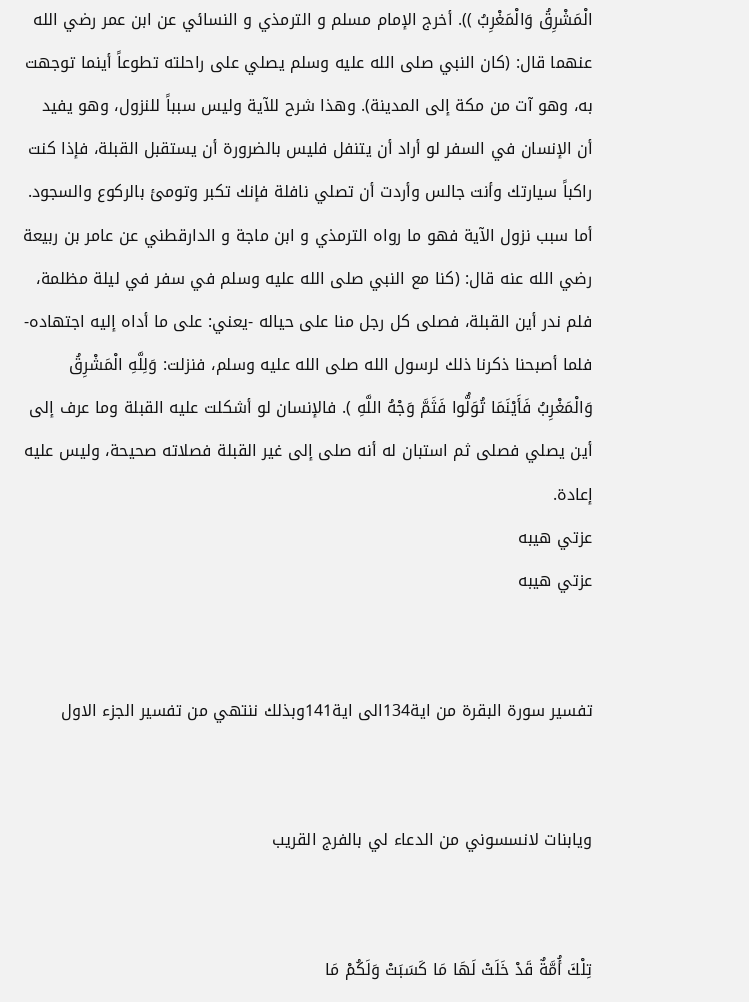الْمَشْرِقُ وَالْمَغْرِبُ )). أخرج الإمام مسلم و الترمذي و النسائي عن ابن عمر رضي الله عنهما قال: (كان النبي صلى الله عليه وسلم يصلي على راحلته تطوعاً أينما توجهت به، وهو آت من مكة إلى المدينة). وهذا شرح للآية وليس سبباً للنزول، وهو يفيد أن الإنسان في السفر لو أراد أن يتنفل فليس بالضرورة أن يستقبل القبلة، فإذا كنت راكباً سيارتك وأنت جالس وأردت أن تصلي نافلة فإنك تكبر وتومئ بالركوع والسجود. أما سبب نزول الآية فهو ما رواه الترمذي و ابن ماجة و الدارقطني عن عامر بن ربيعة رضي الله عنه قال: (كنا مع النبي صلى الله عليه وسلم في سفر في ليلة مظلمة، فلم ندر أين القبلة، فصلى كل رجل منا على حياله -يعني: على ما أداه إليه اجتهاده- فلما أصبحنا ذكرنا ذلك لرسول الله صلى الله عليه وسلم، فنزلت: وَلِلَّهِ الْمَشْرِقُ وَالْمَغْرِبُ فَأَيْنَمَا تُوَلُّوا فَثَمَّ وَجْهُ اللَّهِ ). فالإنسان لو أشكلت عليه القبلة وما عرف إلى أين يصلي فصلى ثم استبان له أنه صلى إلى غير القبلة فصلاته صحيحة، وليس عليه إعادة.
عزتي هيبه
عزتي هيبه


تفسير سورة البقرة من اية134الى اية141وبذلك ننتهي من تفسير الجزء الاول


ويابنات لانسسوني من الدعاء لي بالفرج القريب


تِلْكَ أُمَّةٌ قَدْ خَلَتْ لَهَا مَا كَسَبَتْ وَلَكُمْ مَا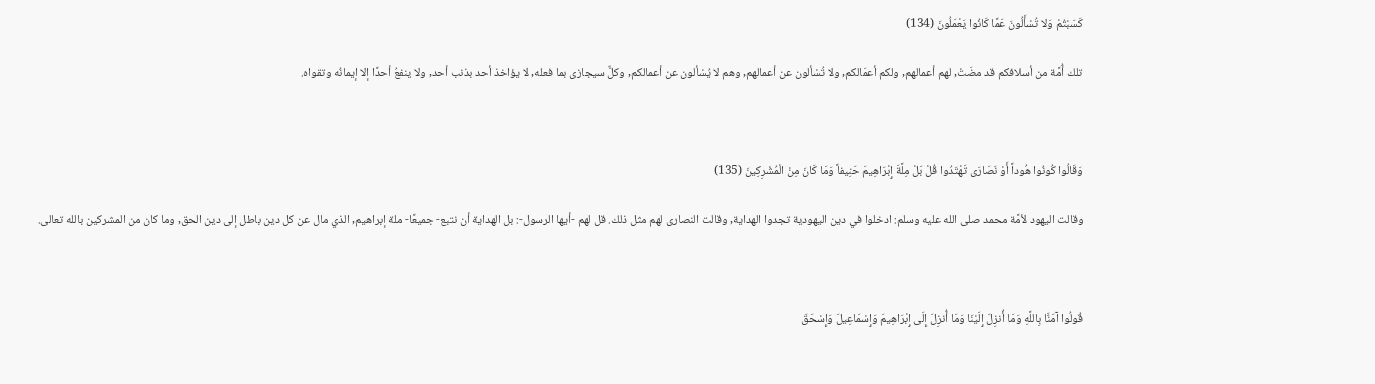كَسَبْتُمْ وَلا تُسْأَلُونَ عَمَّا كَانُوا يَعْمَلُونَ (134)

تلك أُمَّة من أسلافكم قد مضَتْ, لهم أعمالهم, ولكم أعمَالكم, ولا تُسْألون عن أعمالهم, وهم لا يُسْألون عن أعمالكم, وكلٌّ سيجازى بما فعله, لا يؤاخذ أحد بذنب أحد, ولا ينفعُ أحدًا إلا إيمانُه وتقواه.



وَقَالُوا كُونُوا هُوداً أَوْ نَصَارَى تَهْتَدُوا قُلْ بَلْ مِلَّةَ إِبْرَاهِيمَ حَنِيفاً وَمَا كَانَ مِنْ الْمُشْرِكِينَ (135)

وقالت اليهود لأمَّة محمد صلى الله عليه وسلم: ادخلوا في دين اليهودية تجدوا الهداية, وقالت النصارى لهم مثل ذلك. قل لهم -أيها الرسول-: بل الهداية أن نتبع- جميعًا- ملة إبراهيم, الذي مال عن كل دين باطل إلى دين الحق, وما كان من المشركين بالله تعالى.



قُولُوا آمَنَّا بِاللَّهِ وَمَا أُنزِلَ إِلَيْنَا وَمَا أُنزِلَ إِلَى إِبْرَاهِيمَ وَإِسْمَاعِيلَ وَإِسْحَقَ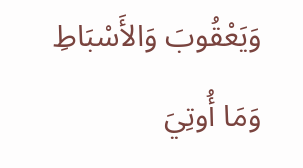وَيَعْقُوبَ وَالأَسْبَاطِ وَمَا أُوتِيَ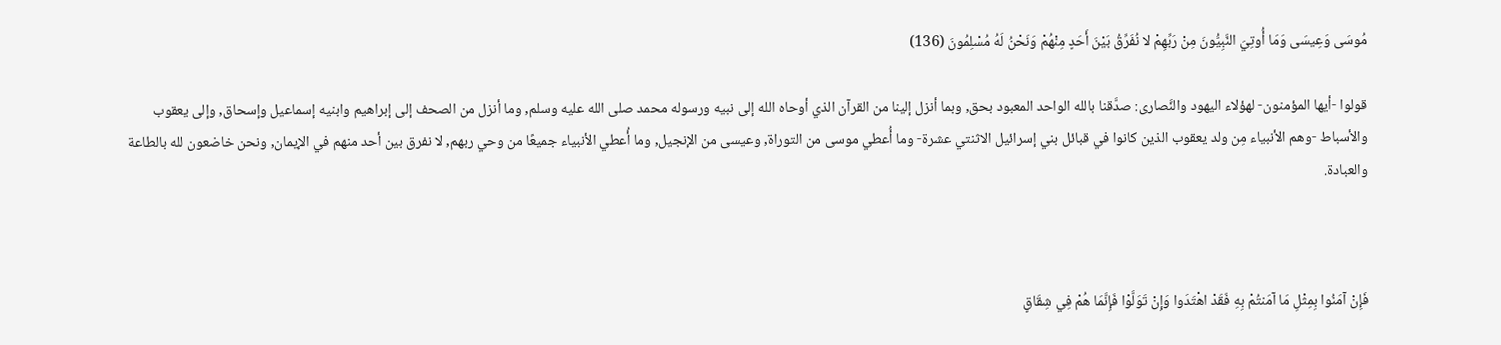مُوسَى وَعِيسَى وَمَا أُوتِيَ النَّبِيُّونَ مِنْ رَبِّهِمْ لا نُفَرِّقُ بَيْنَ أَحَدٍ مِنْهُمْ وَنَحْنُ لَهُ مُسْلِمُونَ (136)

قولوا -أيها المؤمنون- لهؤلاء اليهود والنَّصارى: صدَّقنا بالله الواحد المعبود بحق, وبما أنزل إلينا من القرآن الذي أوحاه الله إلى نبيه ورسوله محمد صلى الله عليه وسلم, وما أنزل من الصحف إلى إبراهيم وابنيه إسماعيل وإسحاق, وإلى يعقوب والأسباط -وهم الأنبياء مِن ولد يعقوب الذين كانوا في قبائل بني إسرائيل الاثنتي عشرة- وما أُعطي موسى من التوراة, وعيسى من الإنجيل, وما أُعطي الأنبياء جميعًا من وحي ربهم, لا نفرق بين أحد منهم في الإيمان, ونحن خاضعون لله بالطاعة والعبادة.



فَإِنْ آمَنُوا بِمِثْلِ مَا آمَنتُمْ بِهِ فَقَدْ اهْتَدَوا وَإِنْ تَوَلَّوْا فَإِنَّمَا هُمْ فِي شِقَاقٍ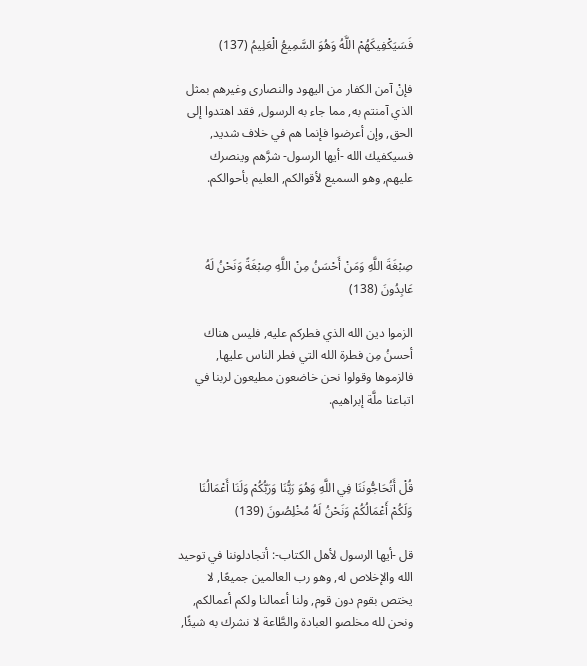فَسَيَكْفِيكَهُمْ اللَّهُ وَهُوَ السَّمِيعُ الْعَلِيمُ (137)

فإنْ آمن الكفار من اليهود والنصارى وغيرهم بمثل الذي آمنتم به, مما جاء به الرسول, فقد اهتدوا إلى الحق, وإن أعرضوا فإنما هم في خلاف شديد, فسيكفيك الله -أيها الرسول- شرَّهم وينصرك عليهم, وهو السميع لأقوالكم, العليم بأحوالكم.



صِبْغَةَ اللَّهِ وَمَنْ أَحْسَنُ مِنْ اللَّهِ صِبْغَةً وَنَحْنُ لَهُ عَابِدُونَ (138)

الزموا دين الله الذي فطركم عليه, فليس هناك أحسنُ مِن فطرة الله التي فطر الناس عليها, فالزموها وقولوا نحن خاضعون مطيعون لربنا في اتباعنا ملَّة إبراهيم.



قُلْ أَتُحَاجُّونَنَا فِي اللَّهِ وَهُوَ رَبُّنَا وَرَبُّكُمْ وَلَنَا أَعْمَالُنَا وَلَكُمْ أَعْمَالُكُمْ وَنَحْنُ لَهُ مُخْلِصُونَ (139)

قل -أيها الرسول لأهل الكتاب-: أتجادلوننا في توحيد الله والإخلاص له, وهو رب العالمين جميعًا, لا يختص بقوم دون قوم, ولنا أعمالنا ولكم أعمالكم, ونحن لله مخلصو العبادة والطَّاعة لا نشرك به شيئًا,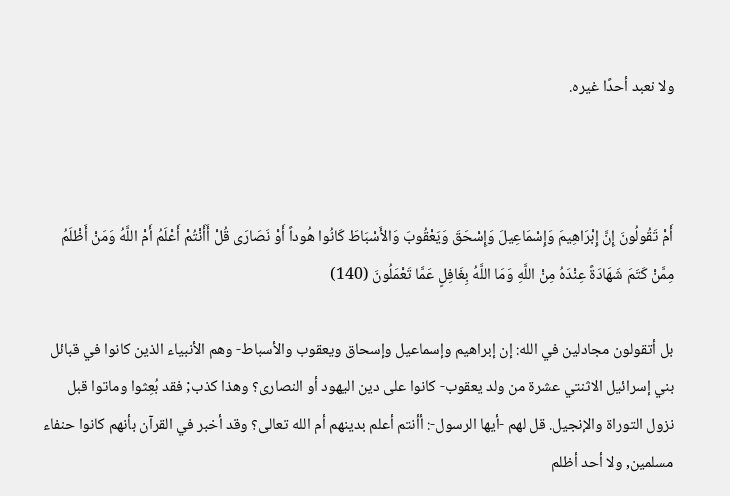ولا نعبد أحدًا غيره.



أَمْ تَقُولُونَ إِنَّ إِبْرَاهِيمَ وَإِسْمَاعِيلَ وَإِسْحَقَ وَيَعْقُوبَ وَالأَسْبَاطَ كَانُوا هُوداً أَوْ نَصَارَى قُلْ أَأَنْتُمْ أَعْلَمُ أَمْ اللَّهُ وَمَنْ أَظْلَمُ مِمَّنْ كَتَمَ شَهَادَةً عِنْدَهُ مِنْ اللَّهِ وَمَا اللَّهُ بِغَافِلٍ عَمَّا تَعْمَلُونَ (140)

بل أتقولون مجادلين في الله: إن إبراهيم وإسماعيل وإسحاق ويعقوب والأسباط- وهم الأنبياء الذين كانوا في قبائل بني إسرائيل الاثنتي عشرة من ولد يعقوب- كانوا على دين اليهود أو النصارى؟ وهذا كذب; فقد بُعِثوا وماتوا قبل نزول التوراة والإنجيل. قل لهم -أيها الرسول-: أأنتم أعلم بدينهم أم الله تعالى؟ وقد أخبر في القرآن بأنهم كانوا حنفاء مسلمين, ولا أحد أظلم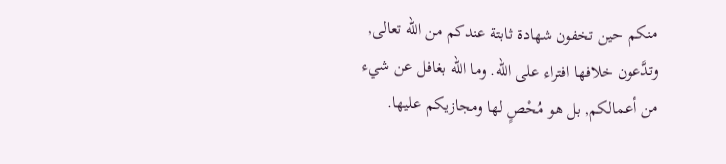منكم حين تخفون شهادة ثابتة عندكم من الله تعالى, وتدَّعون خلافها افتراء على الله. وما الله بغافل عن شيء من أعمالكم, بل هو مُحْصٍ لها ومجازيكم عليها.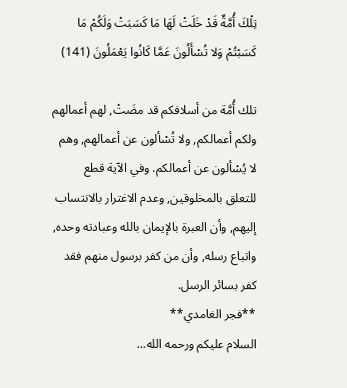تِلْكَ أُمَّةٌ قَدْ خَلَتْ لَهَا مَا كَسَبَتْ وَلَكُمْ مَا كَسَبْتُمْ وَلا تُسْأَلُونَ عَمَّا كَانُوا يَعْمَلُونَ (141)

تلك أُمَّة من أسلافكم قد مضَتْ, لهم أعمالهم ولكم أعمالكم, ولا تُسْألون عن أعمالهم, وهم لا يُسْألون عن أعمالكم. وفي الآية قطع للتعلق بالمخلوقين, وعدم الاغترار بالانتساب إليهم, وأن العبرة بالإيمان بالله وعبادته وحده, واتباع رسله, وأن من كفر برسول منهم فقد كفر بسائر الرسل.
**فجر الغامدي**
السلام عليكم ورحمه الله...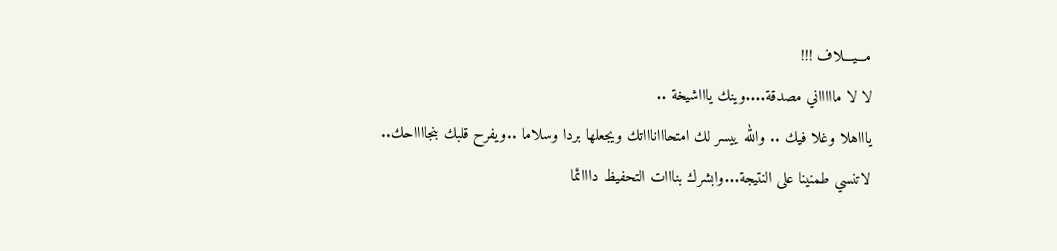مـــيـــلاف !!!
لا لا ماااااني مصدقة....وينك ياااشيخة ..
ياااهلا وغلا فيك .. والله ييسر لك امتحاااناااتك ويجعلها بردا وسلاما ..ويفرح قلبك بنجااااحك..
لاتنسي طمنينا على النتيجة...وابشرك بنااات التحفيظ دااائما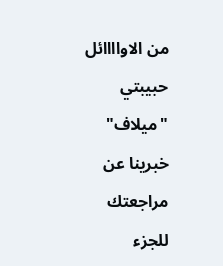من الاواااائل
حبيبتي "ميلاف" خبرينا عن مراجعتك للجزء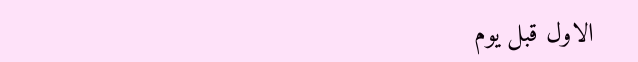الاول قبل يوم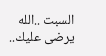السبت ..الله يرضى عليك..